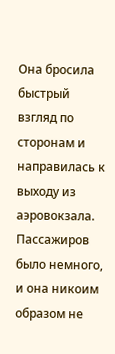Она бросила быстрый взгляд по сторонам и направилась к выходу из аэровокзала. Пассажиров было немного, и она никоим образом не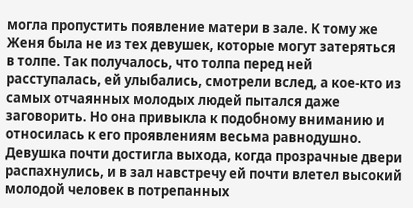могла пропустить появление матери в зале. К тому же Женя была не из тех девушек, которые могут затеряться в толпе. Так получалось, что толпа перед ней расступалась, ей улыбались, смотрели вслед, а кое-кто из самых отчаянных молодых людей пытался даже заговорить. Но она привыкла к подобному вниманию и относилась к его проявлениям весьма равнодушно.
Девушка почти достигла выхода, когда прозрачные двери распахнулись, и в зал навстречу ей почти влетел высокий молодой человек в потрепанных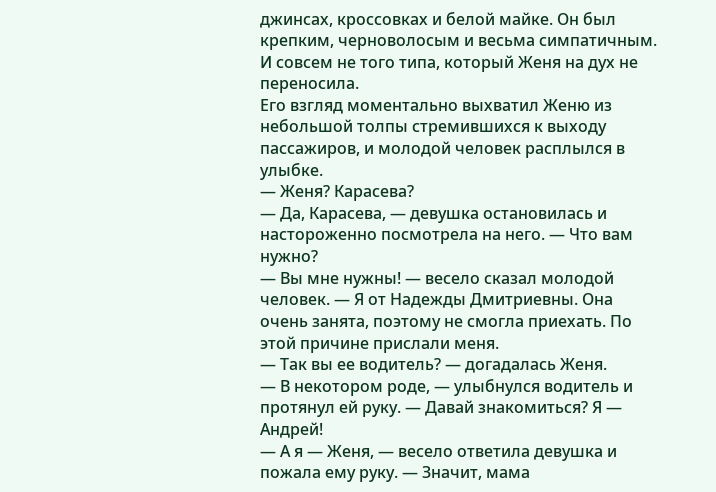джинсах, кроссовках и белой майке. Он был крепким, черноволосым и весьма симпатичным. И совсем не того типа, который Женя на дух не переносила.
Его взгляд моментально выхватил Женю из небольшой толпы стремившихся к выходу пассажиров, и молодой человек расплылся в улыбке.
— Женя? Карасева?
— Да, Карасева, — девушка остановилась и настороженно посмотрела на него. — Что вам нужно?
— Вы мне нужны! — весело сказал молодой человек. — Я от Надежды Дмитриевны. Она очень занята, поэтому не смогла приехать. По этой причине прислали меня.
— Так вы ее водитель? — догадалась Женя.
— В некотором роде, — улыбнулся водитель и протянул ей руку. — Давай знакомиться? Я — Андрей!
— А я — Женя, — весело ответила девушка и пожала ему руку. — Значит, мама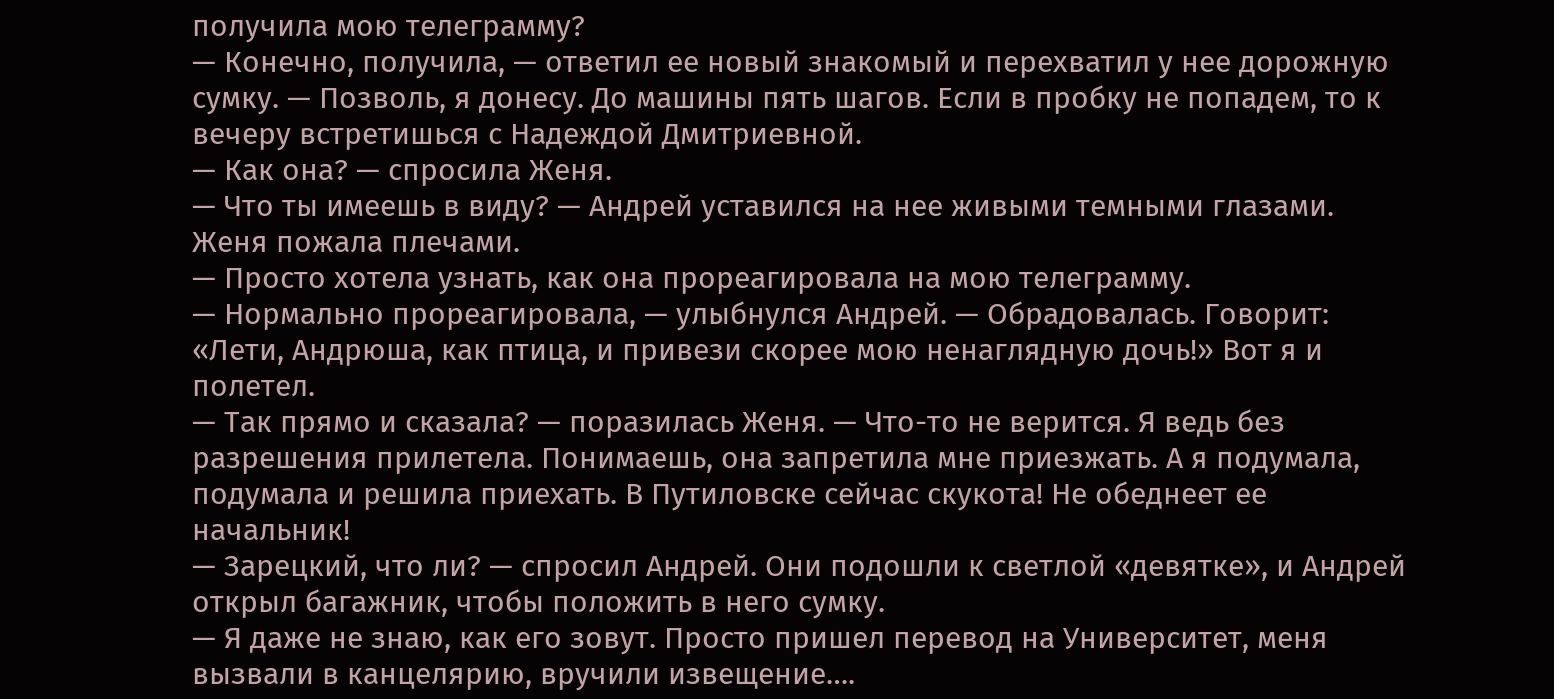получила мою телеграмму?
— Конечно, получила, — ответил ее новый знакомый и перехватил у нее дорожную сумку. — Позволь, я донесу. До машины пять шагов. Если в пробку не попадем, то к вечеру встретишься с Надеждой Дмитриевной.
— Как она? — спросила Женя.
— Что ты имеешь в виду? — Андрей уставился на нее живыми темными глазами.
Женя пожала плечами.
— Просто хотела узнать, как она прореагировала на мою телеграмму.
— Нормально прореагировала, — улыбнулся Андрей. — Обрадовалась. Говорит: «Лети, Андрюша, как птица, и привези скорее мою ненаглядную дочь!» Вот я и полетел.
— Так прямо и сказала? — поразилась Женя. — Что-то не верится. Я ведь без разрешения прилетела. Понимаешь, она запретила мне приезжать. А я подумала, подумала и решила приехать. В Путиловске сейчас скукота! Не обеднеет ее начальник!
— Зарецкий, что ли? — спросил Андрей. Они подошли к светлой «девятке», и Андрей открыл багажник, чтобы положить в него сумку.
— Я даже не знаю, как его зовут. Просто пришел перевод на Университет, меня вызвали в канцелярию, вручили извещение….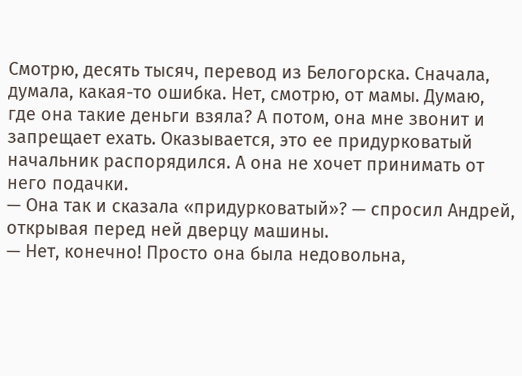Смотрю, десять тысяч, перевод из Белогорска. Сначала, думала, какая-то ошибка. Нет, смотрю, от мамы. Думаю, где она такие деньги взяла? А потом, она мне звонит и запрещает ехать. Оказывается, это ее придурковатый начальник распорядился. А она не хочет принимать от него подачки.
— Она так и сказала «придурковатый»? — спросил Андрей, открывая перед ней дверцу машины.
— Нет, конечно! Просто она была недовольна,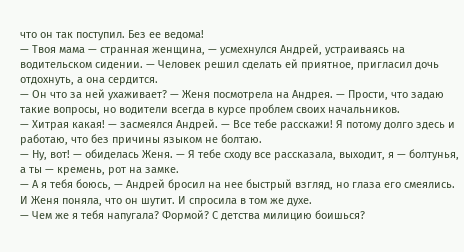что он так поступил. Без ее ведома!
— Твоя мама — странная женщина, — усмехнулся Андрей, устраиваясь на водительском сидении. — Человек решил сделать ей приятное, пригласил дочь отдохнуть, а она сердится.
— Он что за ней ухаживает? — Женя посмотрела на Андрея. — Прости, что задаю такие вопросы, но водители всегда в курсе проблем своих начальников.
— Хитрая какая! — засмеялся Андрей. — Все тебе расскажи! Я потому долго здесь и работаю, что без причины языком не болтаю.
— Ну, вот! — обиделась Женя. — Я тебе сходу все рассказала, выходит, я — болтунья, а ты — кремень, рот на замке.
— А я тебя боюсь, — Андрей бросил на нее быстрый взгляд, но глаза его смеялись.
И Женя поняла, что он шутит. И спросила в том же духе.
— Чем же я тебя напугала? Формой? С детства милицию боишься?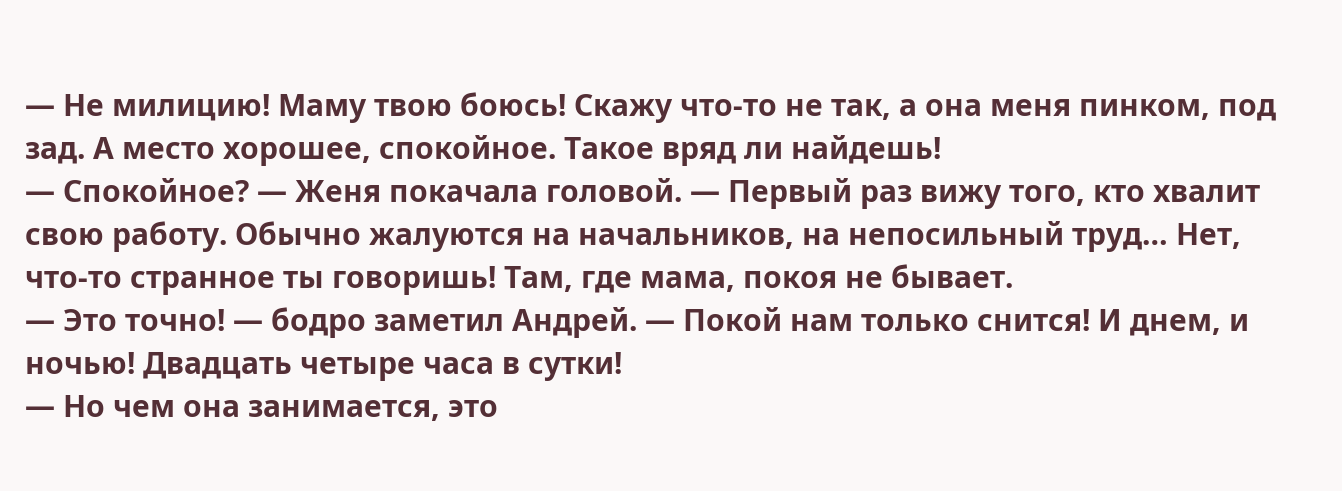— Не милицию! Маму твою боюсь! Скажу что-то не так, а она меня пинком, под зад. А место хорошее, спокойное. Такое вряд ли найдешь!
— Спокойное? — Женя покачала головой. — Первый раз вижу того, кто хвалит свою работу. Обычно жалуются на начальников, на непосильный труд… Нет, что-то странное ты говоришь! Там, где мама, покоя не бывает.
— Это точно! — бодро заметил Андрей. — Покой нам только снится! И днем, и ночью! Двадцать четыре часа в сутки!
— Но чем она занимается, это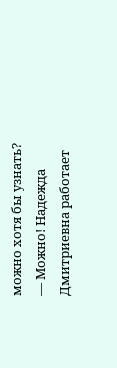можно хотя бы узнать?
— Можно! Надежда Дмитриевна работает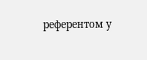референтом у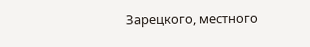Зарецкого, местного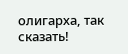олигарха, так сказать!